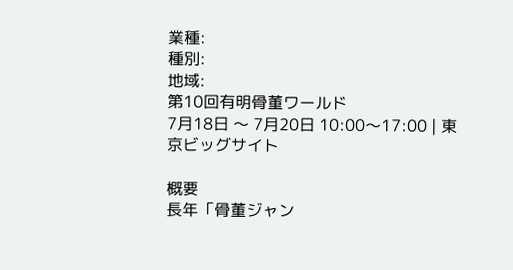業種:
種別:
地域:
第10回有明骨董ワールド
7月18日 〜 7月20日 10:00〜17:00 | 東京ビッグサイト

概要
長年「骨董ジャン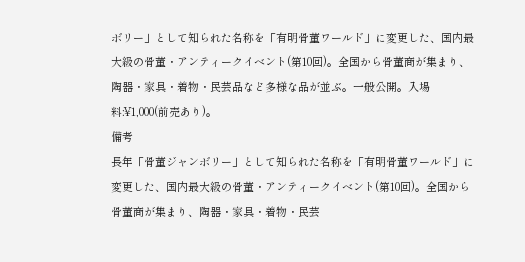ボリー」として知られた名称を「有明骨董ワールド」に変更した、国内最大級の骨董・アンティークイベント(第10回)。全国から骨董商が集まり、陶器・家具・着物・民芸品など多様な品が並ぶ。一般公開。入場料:¥1,000(前売あり)。
備考
長年「骨董ジャンボリー」として知られた名称を「有明骨董ワールド」に変更した、国内最大級の骨董・アンティークイベント(第10回)。全国から骨董商が集まり、陶器・家具・着物・民芸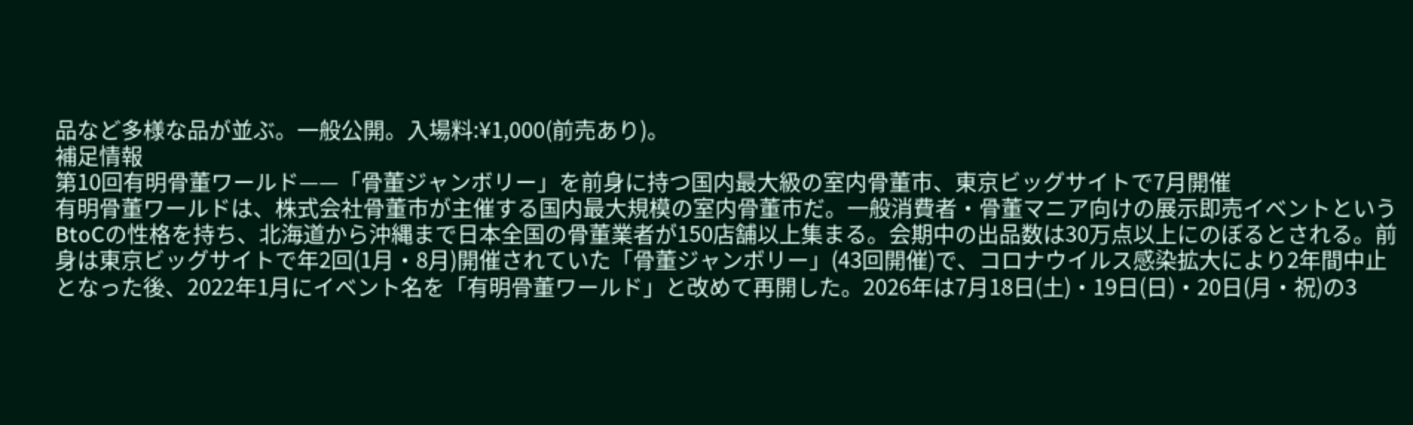品など多様な品が並ぶ。一般公開。入場料:¥1,000(前売あり)。
補足情報
第10回有明骨董ワールド——「骨董ジャンボリー」を前身に持つ国内最大級の室内骨董市、東京ビッグサイトで7月開催
有明骨董ワールドは、株式会社骨董市が主催する国内最大規模の室内骨董市だ。一般消費者・骨董マニア向けの展示即売イベントというBtoCの性格を持ち、北海道から沖縄まで日本全国の骨董業者が150店舗以上集まる。会期中の出品数は30万点以上にのぼるとされる。前身は東京ビッグサイトで年2回(1月・8月)開催されていた「骨董ジャンボリー」(43回開催)で、コロナウイルス感染拡大により2年間中止となった後、2022年1月にイベント名を「有明骨董ワールド」と改めて再開した。2026年は7月18日(土)・19日(日)・20日(月・祝)の3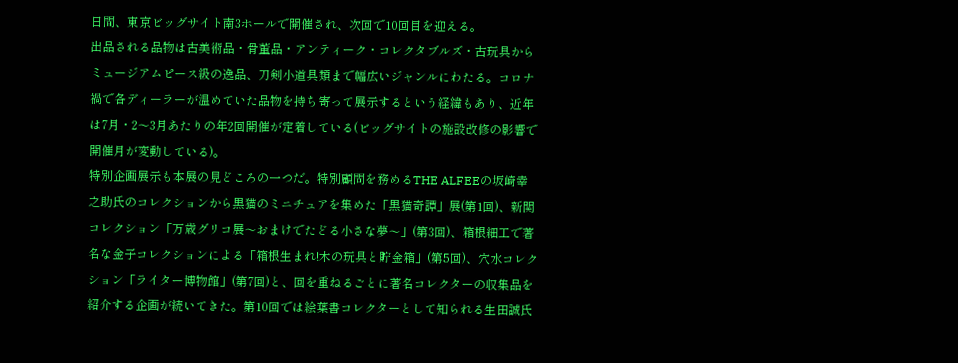日間、東京ビッグサイト南3ホールで開催され、次回で10回目を迎える。
出品される品物は古美術品・骨董品・アンティーク・コレクタブルズ・古玩具からミュージアムピース級の逸品、刀剣小道具類まで幅広いジャンルにわたる。コロナ禍で各ディーラーが温めていた品物を持ち寄って展示するという経緯もあり、近年は7月・2〜3月あたりの年2回開催が定着している(ビッグサイトの施設改修の影響で開催月が変動している)。
特別企画展示も本展の見どころの一つだ。特別顧問を務めるTHE ALFEEの坂崎幸之助氏のコレクションから黒猫のミニチュアを集めた「黒猫奇譚」展(第1回)、新関コレクション「万歳グリコ展〜おまけでたどる小さな夢〜」(第3回)、箱根細工で著名な金子コレクションによる「箱根生まれ!木の玩具と貯金箱」(第5回)、穴水コレクション「ライター博物館」(第7回)と、回を重ねるごとに著名コレクターの収集品を紹介する企画が続いてきた。第10回では絵葉書コレクターとして知られる生田誠氏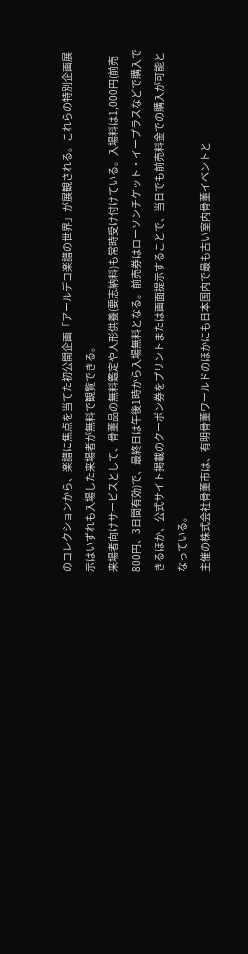のコレクションから、楽譜に焦点を当てた初公開企画「アールデコ楽譜の世界」が展観される。これらの特別企画展示はいずれも入場した来場者が無料で観覧できる。
来場者向けサービスとして、骨董品の無料鑑定や人形供養(要志納料)も常時受け付けている。入場料は1,000円(前売800円、3日間有効)で、最終日は午後1時から入場無料となる。前売券はローソンチケット・イープラスなどで購入できるほか、公式サイト掲載のクーポン券をプリントまたは画面提示することで、当日でも前売料金での購入が可能となっている。
主催の株式会社骨董市は、有明骨董ワールドのほかにも日本国内で最も古い室内骨董イベントと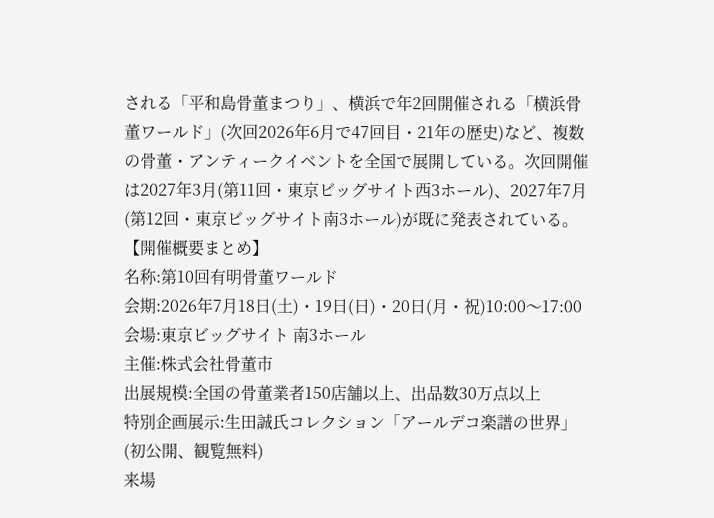される「平和島骨董まつり」、横浜で年2回開催される「横浜骨董ワールド」(次回2026年6月で47回目・21年の歴史)など、複数の骨董・アンティークイベントを全国で展開している。次回開催は2027年3月(第11回・東京ビッグサイト西3ホール)、2027年7月(第12回・東京ビッグサイト南3ホール)が既に発表されている。
【開催概要まとめ】
名称:第10回有明骨董ワールド
会期:2026年7月18日(土)・19日(日)・20日(月・祝)10:00〜17:00
会場:東京ビッグサイト 南3ホール
主催:株式会社骨董市
出展規模:全国の骨董業者150店舗以上、出品数30万点以上
特別企画展示:生田誠氏コレクション「アールデコ楽譜の世界」(初公開、観覧無料)
来場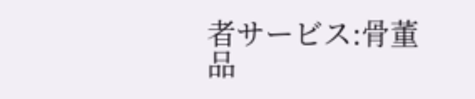者サービス:骨董品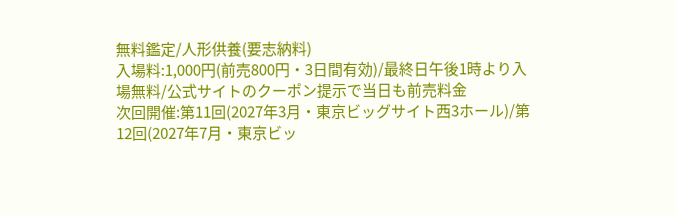無料鑑定/人形供養(要志納料)
入場料:1,000円(前売800円・3日間有効)/最終日午後1時より入場無料/公式サイトのクーポン提示で当日も前売料金
次回開催:第11回(2027年3月・東京ビッグサイト西3ホール)/第12回(2027年7月・東京ビッ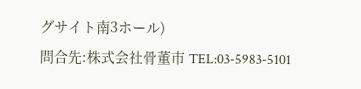グサイト南3ホール)
問合先:株式会社骨董市 TEL:03-5983-5101